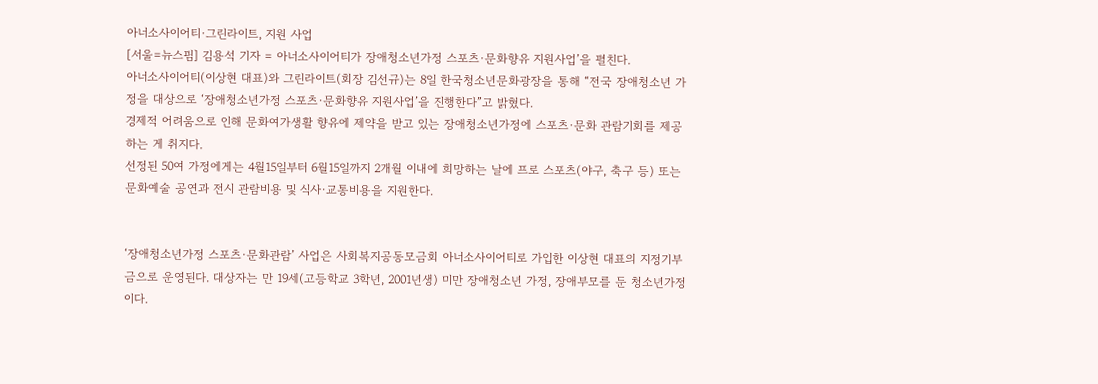아너소사이어티·그린라이트, 지원 사업
[서울=뉴스핌] 김용석 기자 = 아너소사이어티가 장애청소년가정 스포츠·문화향유 지원사업’을 펼친다.
아너소사이어티(이상현 대표)와 그린라이트(회장 김선규)는 8일 한국청소년문화광장을 통해 “전국 장애청소년 가정을 대상으로 ‘장애청소년가정 스포츠·문화향유 지원사업’을 진행한다”고 밝혔다.
경제적 어려움으로 인해 문화여가생활 향유에 제약을 받고 있는 장애청소년가정에 스포츠·문화 관람기회를 제공하는 게 취지다.
선정된 50여 가정에게는 4월15일부터 6월15일까지 2개월 이내에 희망하는 날에 프로 스포츠(야구, 축구 등) 또는 문화예술 공연과 전시 관람비용 및 식사·교통비용을 지원한다.


‘장애청소년가정 스포츠·문화관람’ 사업은 사회복지공동모금회 아너소사이어티로 가입한 이상현 대표의 지정기부금으로 운영된다. 대상자는 만 19세(고등학교 3학년, 2001년생) 미만 장애청소년 가정, 장애부모를 둔 청소년가정이다.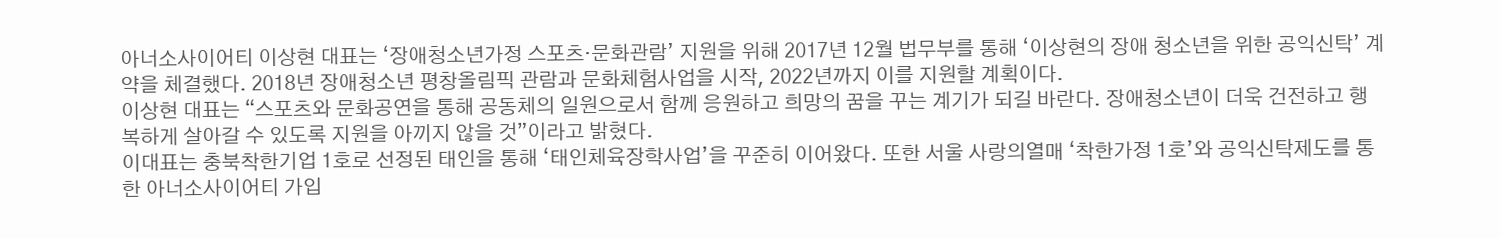아너소사이어티 이상현 대표는 ‘장애청소년가정 스포츠·문화관람’ 지원을 위해 2017년 12월 법무부를 통해 ‘이상현의 장애 청소년을 위한 공익신탁’ 계약을 체결했다. 2018년 장애청소년 평창올림픽 관람과 문화체험사업을 시작, 2022년까지 이를 지원할 계획이다.
이상현 대표는 “스포츠와 문화공연을 통해 공동체의 일원으로서 함께 응원하고 희망의 꿈을 꾸는 계기가 되길 바란다. 장애청소년이 더욱 건전하고 행복하게 살아갈 수 있도록 지원을 아끼지 않을 것”이라고 밝혔다.
이대표는 충북착한기업 1호로 선정된 태인을 통해 ‘태인체육장학사업’을 꾸준히 이어왔다. 또한 서울 사랑의열매 ‘착한가정 1호’와 공익신탁제도를 통한 아너소사이어티 가입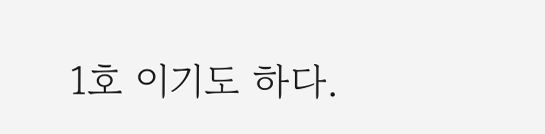1호 이기도 하다.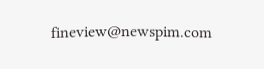fineview@newspim.com